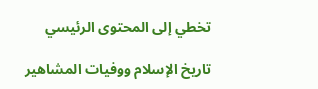تخطي إلى المحتوى الرئيسي

تاريخ الإسلام ووفيات المشاهير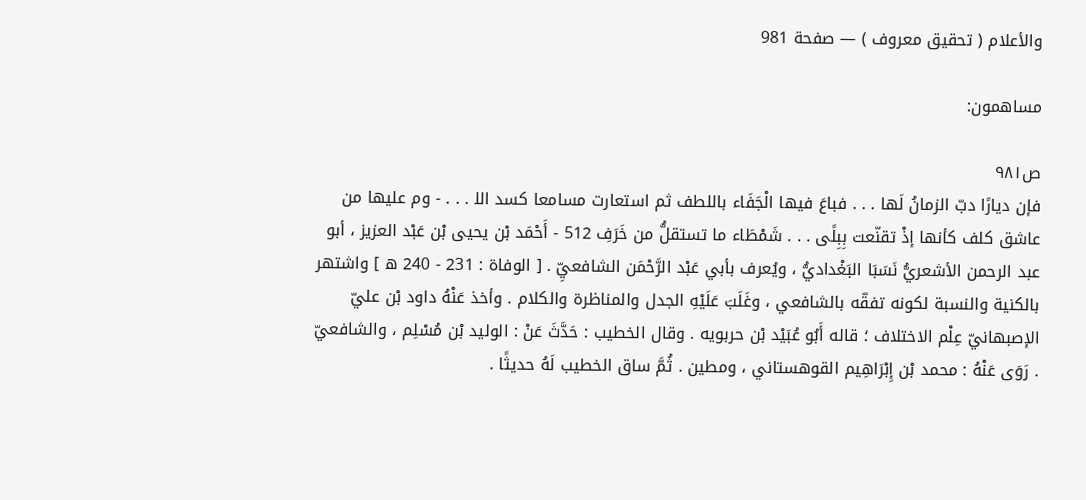والأعلام ( تحقيق معروف ) — صفحة 981

مساهمون:

ص٩٨١
فإن ديارًا دبّ الزمانُ لَها . . . فباعَ فيها الْجَفَاء باللطف ثم استعارت مسامعا كسد الل‍ . . . - وم عليها من عاشق كلف كأنها إذْ تقنّعت بِبِلًى . . . شَمْطَاء ما تستقلُّ من خَرَفِ 512 - أَحْمَد بْن يحيى بْن عَبْد العزيز ، أبو عبد الرحمن الأشعريُّ نَسَبَا البَغْداديُّ ، ويُعرف بأبي عَبْد الرَّحْمَن الشافعيِّ . [ الوفاة : 231 - 240 ه ] واشتهر بالكنية والنسبة لكونه تفقّه بالشافعي ، وغَلَبَ عَلَيْهِ الجدل والمناظرة والكلام . وأخذ عَنْهُ داود بْن عليّ الإصبهانيّ عِلْم الاختلاف ؛ قاله أَبُو عُبَيْد بْن حربويه . وقال الخطيب : حَدَّثَ عَنْ : الوليد بْن مُسْلِم ، والشافعيّ . رَوَى عَنْهُ : محمد بْن إِبْرَاهِيم القوهستاني ، ومطين . ثُمَّ ساق الخطيب لَهُ حديثًا .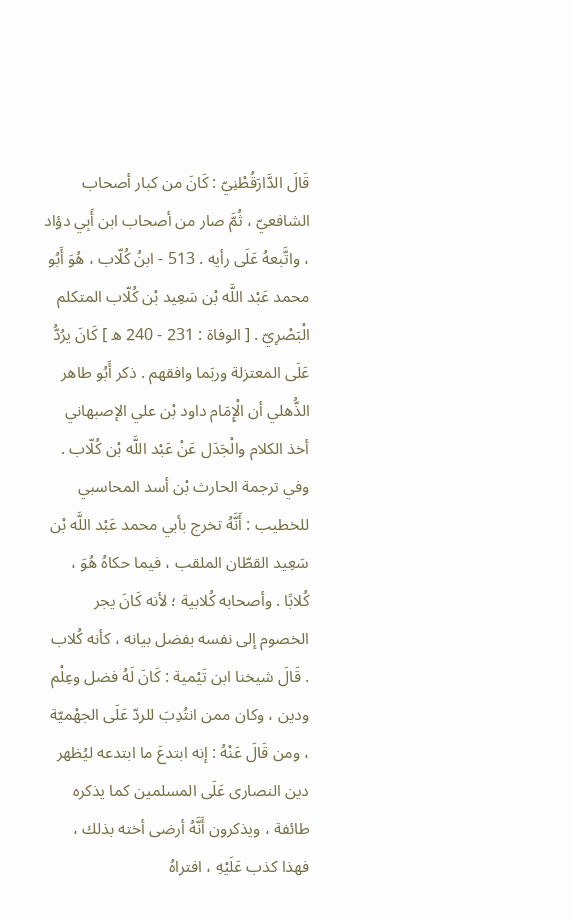قَالَ الدَّارَقُطْنِيّ : كَانَ من كبار أصحاب الشافعيّ ، ثُمَّ صار من أصحاب ابن أَبِي دؤاد ، واتَّبعهُ عَلَى رأيه . 513 - ابنُ كُلّاب ، هُوَ أَبُو محمد عَبْد اللَّه بْن سَعِيد بْن كُلّاب المتكلم الْبَصْرِيّ . [ الوفاة : 231 - 240 ه ] كَانَ يرُدُّ عَلَى المعتزلة وربَما وافقهم . ذكر أَبُو طاهر الذُّهلي أن الْإِمَام داود بْن علي الإصبهاني أخذ الكلام والْجَدَل عَنْ عَبْد اللَّه بْن كُلّاب . وفي ترجمة الحارث بْن أسد المحاسبي للخطيب : أَنَّهُ تخرج بأبي محمد عَبْد اللَّه بْن سَعِيد القطّان الملقب ، فيما حكاهُ هُوَ ، كُلابًا . وأصحابه كُلابية ؛ لأنه كَانَ يجر الخصوم إلى نفسه بفضل بيانه ، كأنه كُلاب . قَالَ شيخنا ابن تَيْمية : كَانَ لَهُ فضل وعِلْم ودين ، وكان ممن انتُدِبَ للردّ عَلَى الجهْميّة ، ومن قَالَ عَنْهُ : إنه ابتدعَ ما ابتدعه ليُظهر دين النصارى عَلَى المسلمين كما يذكره طائفة ، ويذكرون أَنَّهُ أرضى أخته بذلك ، فهذا كذب عَلَيْهِ ، افتراهُ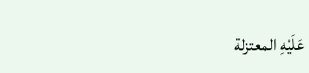عَلَيْهِ المعتزلة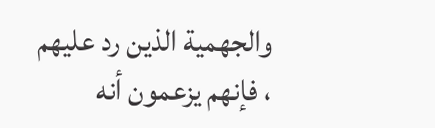والجهمية الذين رد عليهم ، فإنهم يزعمون أنه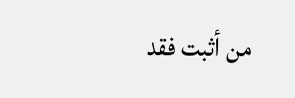من أثبت فقد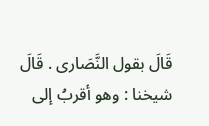قَالَ بقول النَّصَارى . قَالَ شيخنا : وهو أقربُ إلى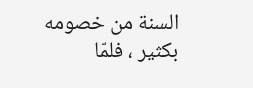السنة من خصومه بكثير ، فلمّا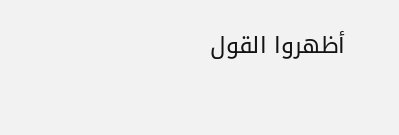أظهروا القول